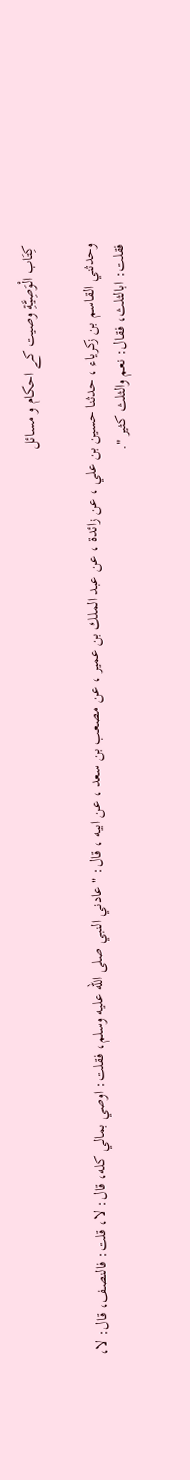كِتَاب الْوَصِيَّةِ وصیت کے احکام و مسائل

وحدثني القاسم بن زكرياء ، حدثنا حسين بن علي ، عن زائدة ، عن عبد الملك بن عمير ، عن مصعب بن سعد ، عن ابيه ، قال: " عادني النبي صلى الله عليه وسلم، فقلت: اوصي بمالي كله، قال: لا، قلت: فالنصف، قال: لا، فقلت: ابالثلث، فقال: نعم والثلث كثير ".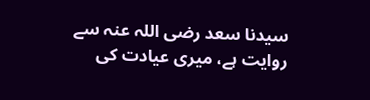سیدنا سعد رضی اللہ عنہ سے روایت ہے، میری عیادت کی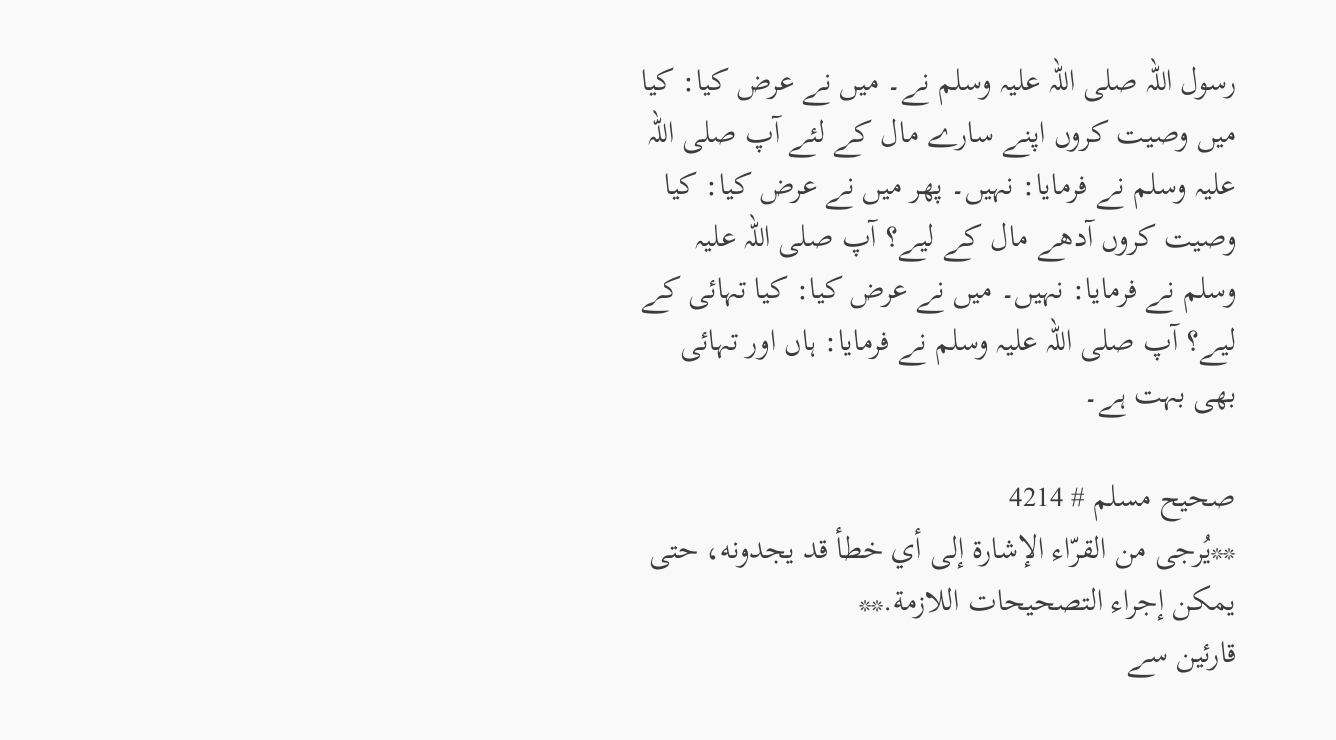رسول اللہ صلی اللہ علیہ وسلم نے۔ میں نے عرض کیا: کیا میں وصیت کروں اپنے سارے مال کے لئے آپ صلی اللہ علیہ وسلم نے فرمایا: نہیں۔ پھر میں نے عرض کیا: کیا وصیت کروں آدھے مال کے لیے؟ آپ صلی اللہ علیہ وسلم نے فرمایا: نہیں۔ میں نے عرض کیا: کیا تہائی کے لیے؟ آپ صلی اللہ علیہ وسلم نے فرمایا: ہاں اور تہائی بھی بہت ہے۔

صحيح مسلم # 4214
**يُرجى من القرّاء الإشارة إلى أي خطأ قد يجدونه، حتى يمكن إجراء التصحيحات اللازمة.**
قارئین سے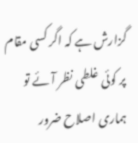گزارش ہے کہ اگر کسی مقام پر کوئی غلطی نظر آئے تو ہماری اصلاح ضرور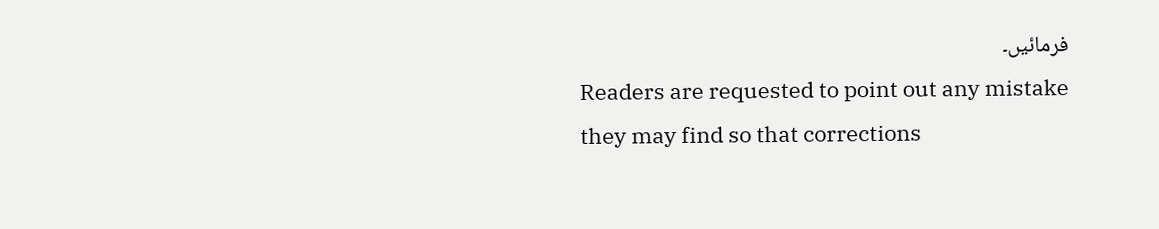فرمائیں۔
Readers are requested to point out any mistake they may find so that corrections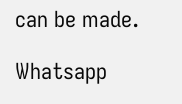can be made.

Whatsapp